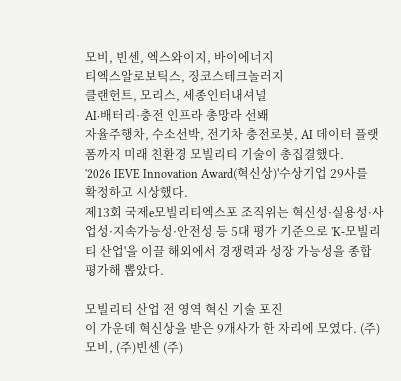모비, 빈센, 엑스와이지, 바이에너지
티엑스알로보틱스, 징코스테크놀러지
클랜헌트, 모리스, 세종인터내셔널
AI·배터리·충전 인프라 총망라 선봬
자율주행차, 수소선박, 전기차 충전로봇, AI 데이터 플랫폼까지 미래 친환경 모빌리티 기술이 총집결했다.
'2026 IEVE Innovation Award(혁신상)'수상기업 29사를 확정하고 시상했다.
제13회 국제e모빌리티엑스포 조직위는 혁신성·실용성·사업성·지속가능성·안전성 등 5대 평가 기준으로 'K-모빌리티 산업'을 이끌 해외에서 경쟁력과 성장 가능성을 종합 평가해 뽑았다.

모빌리티 산업 전 영역 혁신 기술 포진
이 가운데 혁신상을 받은 9개사가 한 자리에 모였다. (주)모비, (주)빈센 (주)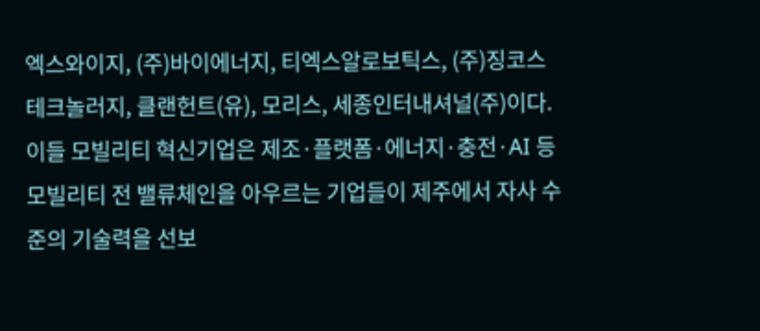엑스와이지, (주)바이에너지, 티엑스알로보틱스, (주)징코스테크놀러지, 클랜헌트(유), 모리스, 세종인터내셔널(주)이다.
이들 모빌리티 혁신기업은 제조·플랫폼·에너지·충전·AI 등 모빌리티 전 밸류체인을 아우르는 기업들이 제주에서 자사 수준의 기술력을 선보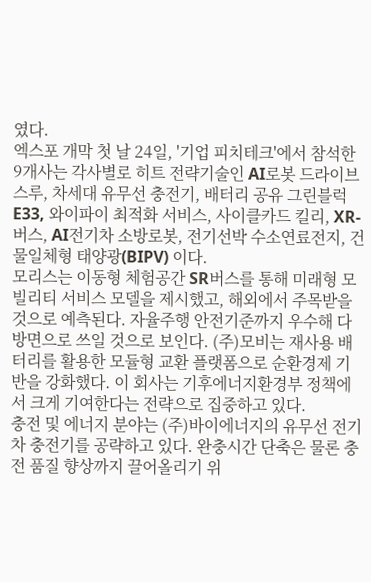였다.
엑스포 개막 첫 날 24일, '기업 피치테크'에서 참석한 9개사는 각사별로 히트 전략기술인 AI로봇 드라이브스루, 차세대 유무선 충전기, 배터리 공유 그린블럭 E33, 와이파이 최적화 서비스, 사이클카드 킬리, XR-버스, AI전기차 소방로봇, 전기선박 수소연료전지, 건물일체형 태양광(BIPV) 이다.
모리스는 이동형 체험공간 SR버스를 통해 미래형 모빌리티 서비스 모델을 제시했고, 해외에서 주목받을 것으로 예측된다. 자율주행 안전기준까지 우수해 다방면으로 쓰일 것으로 보인다. (주)모비는 재사용 배터리를 활용한 모듈형 교환 플랫폼으로 순환경제 기반을 강화했다. 이 회사는 기후에너지환경부 정책에서 크게 기여한다는 전략으로 집중하고 있다.
충전 및 에너지 분야는 (주)바이에너지의 유무선 전기차 충전기를 공략하고 있다. 완충시간 단축은 물론 충전 품질 향상까지 끌어올리기 위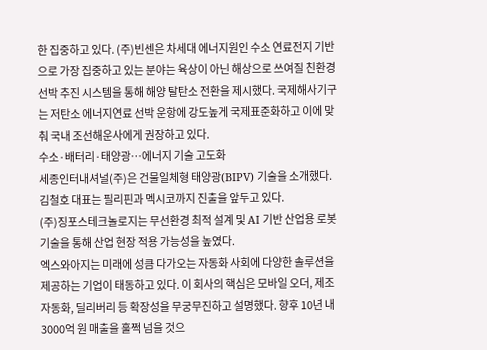한 집중하고 있다. (주)빈센은 차세대 에너지원인 수소 연료전지 기반으로 가장 집중하고 있는 분야는 육상이 아닌 해상으로 쓰여질 친환경 선박 추진 시스템을 통해 해양 탈탄소 전환을 제시했다. 국제해사기구는 저탄소 에너지연료 선박 운항에 강도높게 국제표준화하고 이에 맞춰 국내 조선해운사에게 권장하고 있다.
수소·배터리·태양광…에너지 기술 고도화
세종인터내셔널(주)은 건물일체형 태양광(BIPV) 기술을 소개했다. 김철호 대표는 필리핀과 멕시코까지 진출을 앞두고 있다.
(주)징포스테크놀로지는 무선환경 최적 설계 및 AI 기반 산업용 로봇 기술을 통해 산업 현장 적용 가능성을 높였다.
엑스와아지는 미래에 성큼 다가오는 자동화 사회에 다양한 솔루션을 제공하는 기업이 태동하고 있다. 이 회사의 핵심은 모바일 오더, 제조자동화, 딜리버리 등 확장성을 무궁무진하고 설명했다. 향후 10년 내 3000억 원 매출을 훌쩍 넘을 것으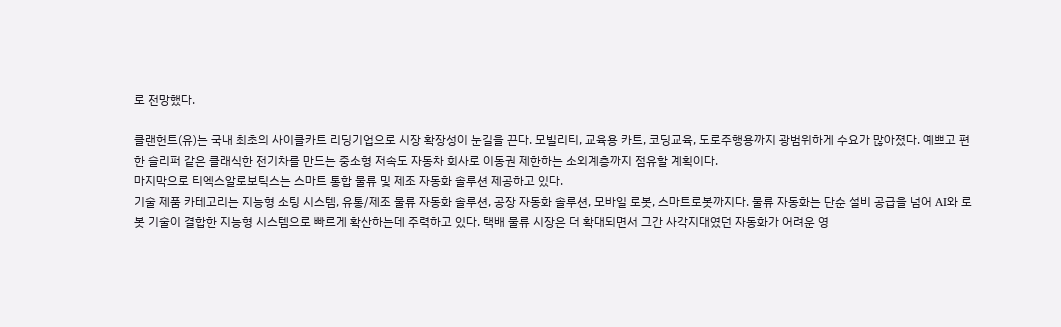로 전망했다.

클랜헌트(유)는 국내 최초의 사이클카트 리딩기업으로 시장 확장성이 눈길을 끈다. 모빌리티, 교육용 카트, 코딩교육, 도로주행용까지 광범위하게 수요가 많아졌다. 예쁘고 편한 슬리퍼 같은 클래식한 전기차를 만드는 중소형 저속도 자동차 회사로 이동권 제한하는 소외계층까지 점유할 계획이다.
마지막으로 티엑스알로보틱스는 스마트 통합 물류 및 제조 자동화 솔루션 제공하고 있다.
기술 제품 카테고리는 지능형 소팅 시스템, 유통/제조 물류 자동화 솔루션, 공장 자동화 솔루션, 모바일 로봇, 스마트로봇까지다. 물류 자동화는 단순 설비 공급을 넘어 AI와 로봇 기술이 결합한 지능형 시스템으로 빠르게 확산하는데 주력하고 있다. 택배 물류 시장은 더 확대되면서 그간 사각지대였던 자동화가 어려운 영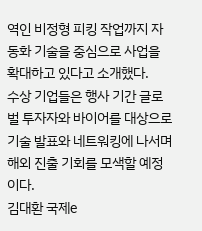역인 비정형 피킹 작업까지 자동화 기술을 중심으로 사업을 확대하고 있다고 소개했다.
수상 기업들은 행사 기간 글로벌 투자자와 바이어를 대상으로 기술 발표와 네트워킹에 나서며 해외 진출 기회를 모색할 예정이다.
김대환 국제e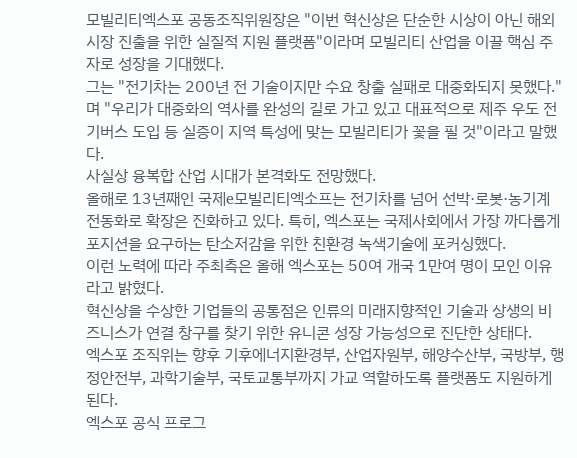모빌리티엑스포 공동조직위원장은 "이번 혁신상은 단순한 시상이 아닌 해외 시장 진출을 위한 실질적 지원 플랫폼"이라며 모빌리티 산업을 이끌 핵심 주자로 성장을 기대했다.
그는 "전기차는 200년 전 기술이지만 수요 창출 실패로 대중화되지 못했다."며 "우리가 대중화의 역사를 완성의 길로 가고 있고 대표적으로 제주 우도 전기버스 도입 등 실증이 지역 특성에 맞는 모빌리티가 꽃을 필 것"이라고 말했다.
사실상 융복합 산업 시대가 본격화도 전망했다.
올해로 13년째인 국제e모빌리티엑소프는 전기차를 넘어 선박·로봇·농기계 전동화로 확장은 진화하고 있다. 특히, 엑스포는 국제사회에서 가장 까다롭게 포지션을 요구하는 탄소저감을 위한 친환경 녹색기술에 포커싱했다.
이런 노력에 따라 주최측은 올해 엑스포는 50여 개국 1만여 명이 모인 이유라고 밝혔다.
혁신상을 수상한 기업들의 공통점은 인류의 미래지향적인 기술과 상생의 비즈니스가 연결 창구를 찾기 위한 유니콘 성장 가능성으로 진단한 상태다.
엑스포 조직위는 향후 기후에너지환경부, 산업자원부, 해양수산부, 국방부, 행정안전부, 과학기술부, 국토교통부까지 가교 역할하도록 플랫폼도 지원하게 된다.
엑스포 공식 프로그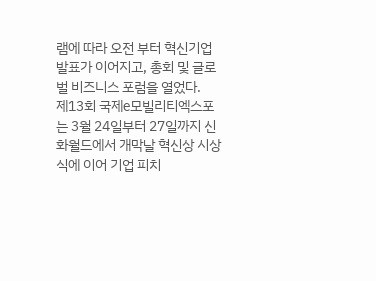램에 따라 오전 부터 혁신기업 발표가 이어지고, 총회 및 글로벌 비즈니스 포럼을 열었다.
제13회 국제e모빌리티엑스포는 3월 24일부터 27일까지 신화월드에서 개막날 혁신상 시상식에 이어 기업 피치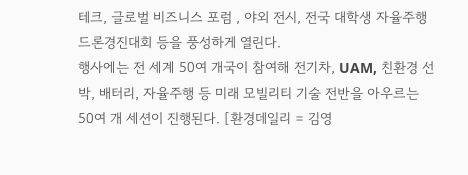테크, 글로벌 비즈니스 포럼 , 야외 전시, 전국 대학생 자율주행 드론경진대회 등을 풍성하게 열린다.
행사에는 전 세계 50여 개국이 참여해 전기차, UAM, 친환경 선박, 배터리, 자율주행 등 미래 모빌리티 기술 전반을 아우르는 50여 개 세션이 진행된다. [환경데일리 = 김영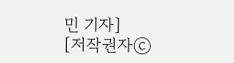민 기자]
[저작권자ⓒ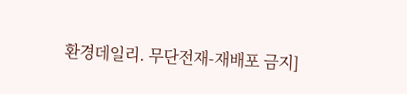환경데일리. 무단전재-재배포 금지]